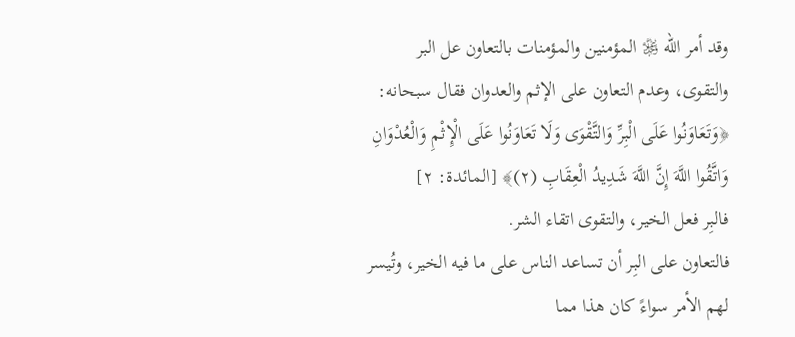وقد أمر الله ﷿ المؤمنين والمؤمنات بالتعاون عل البر والتقوى، وعدم التعاون على الإثم والعدوان فقال سبحانه: ﴿وَتَعَاوَنُوا عَلَى الْبِرِّ وَالتَّقْوَى وَلَا تَعَاوَنُوا عَلَى الْإِثْمِ وَالْعُدْوَانِ وَاتَّقُوا اللَّهَ إِنَّ اللَّهَ شَدِيدُ الْعِقَابِ (٢)﴾ [المائدة: ٢]
فالبِر فعل الخير، والتقوى اتقاء الشر.
فالتعاون على البِر أن تساعد الناس على ما فيه الخير، وتُيسر لهم الأمر سواءً كان هذا مما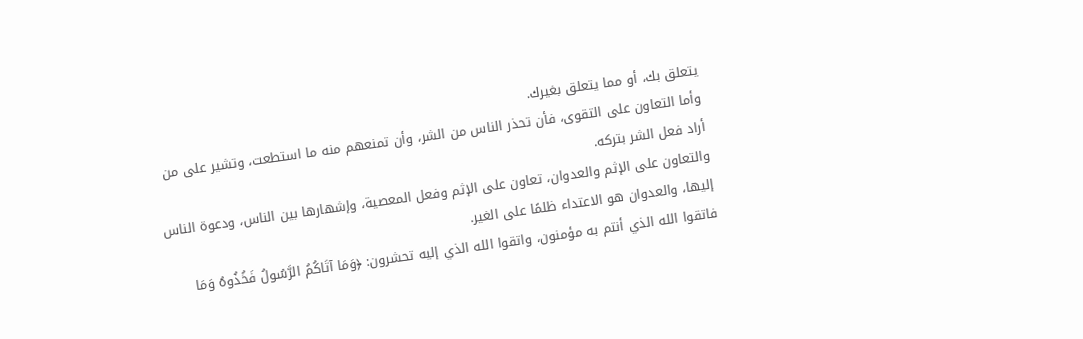يتعلق بك، أو مما يتعلق بغيرك.
وأما التعاون على التقوى، فأن تحذر الناس من الشر، وأن تمنعهم منه ما استطعت، وتشير على من أراد فعل الشر بتركه.
والتعاون على الإثم والعدوان، تعاون على الإثم وفعل المعصية، وإشهارها بين الناس، ودعوة الناس إليها، والعدوان هو الاعتداء ظلمًا على الغير.
فاتقوا الله الذي أنتم به مؤمنون، واتقوا الله الذي إليه تحشرون: ﴿وَمَا آتَاكُمُ الرَّسُولُ فَخُذُوهُ وَمَا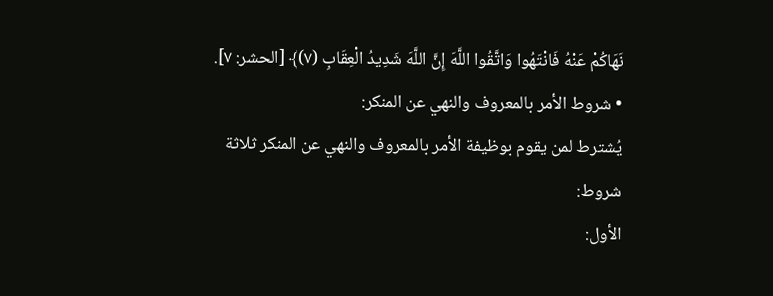نَهَاكُمْ عَنْهُ فَانْتَهُوا وَاتَّقُوا اللَّهَ إِنَّ اللَّهَ شَدِيدُ الْعِقَابِ (٧)﴾ [الحشر: ٧].
• شروط الأمر بالمعروف والنهي عن المنكر:
يُشترط لمن يقوم بوظيفة الأمر بالمعروف والنهي عن المنكر ثلاثة شروط:
الأول: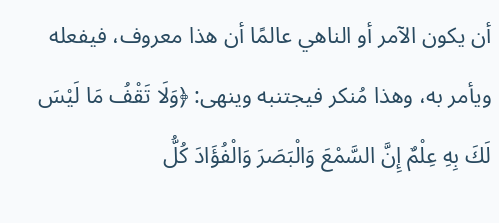أن يكون الآمر أو الناهي عالمًا أن هذا معروف، فيفعله ويأمر به، وهذا مُنكر فيجتنبه وينهى: ﴿وَلَا تَقْفُ مَا لَيْسَ لَكَ بِهِ عِلْمٌ إِنَّ السَّمْعَ وَالْبَصَرَ وَالْفُؤَادَ كُلُّ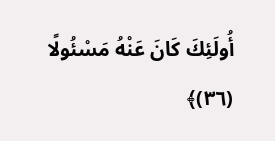أُولَئِكَ كَانَ عَنْهُ مَسْئُولًا (٣٦)﴾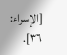[الإسراء: ٣٦].